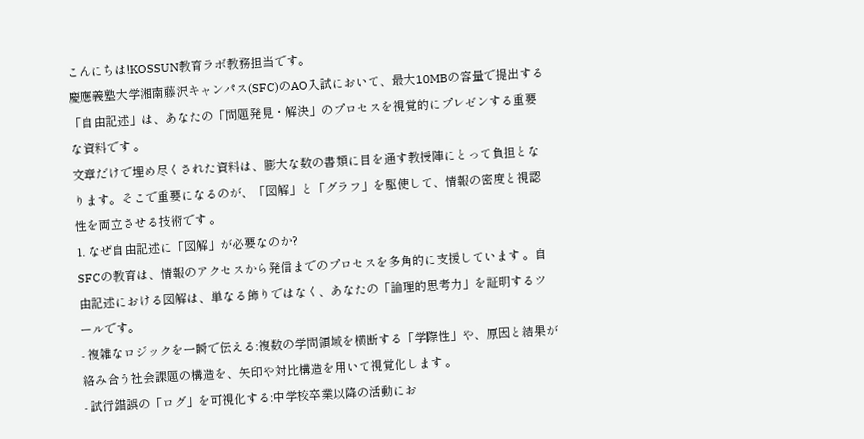こんにちは!KOSSUN教育ラボ教務担当です。
慶應義塾大学湘南藤沢キャンパス(SFC)のAO入試において、最大10MBの容量で提出する「自由記述」は、あなたの「問題発見・解決」のプロセスを視覚的にプレゼンする重要な資料です 。
文章だけで埋め尽くされた資料は、膨大な数の書類に目を通す教授陣にとって負担となります。そこで重要になるのが、「図解」と「グラフ」を駆使して、情報の密度と視認性を両立させる技術です 。
1. なぜ自由記述に「図解」が必要なのか?
SFCの教育は、情報のアクセスから発信までのプロセスを多角的に支援しています 。自由記述における図解は、単なる飾りではなく、あなたの「論理的思考力」を証明するツールです。
- 複雑なロジックを一瞬で伝える:複数の学問領域を横断する「学際性」や、原因と結果が絡み合う社会課題の構造を、矢印や対比構造を用いて視覚化します 。
- 試行錯誤の「ログ」を可視化する:中学校卒業以降の活動にお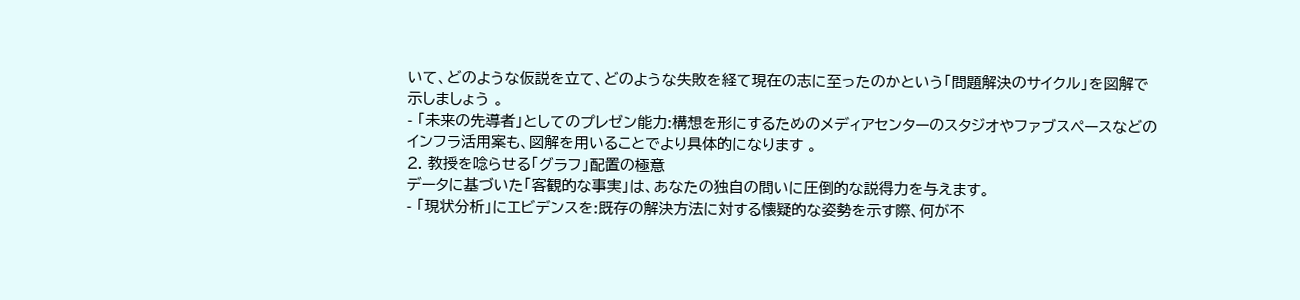いて、どのような仮説を立て、どのような失敗を経て現在の志に至ったのかという「問題解決のサイクル」を図解で示しましょう 。
- 「未来の先導者」としてのプレゼン能力:構想を形にするためのメディアセンターのスタジオやファブスペースなどのインフラ活用案も、図解を用いることでより具体的になります 。
2. 教授を唸らせる「グラフ」配置の極意
データに基づいた「客観的な事実」は、あなたの独自の問いに圧倒的な説得力を与えます。
- 「現状分析」にエビデンスを:既存の解決方法に対する懐疑的な姿勢を示す際、何が不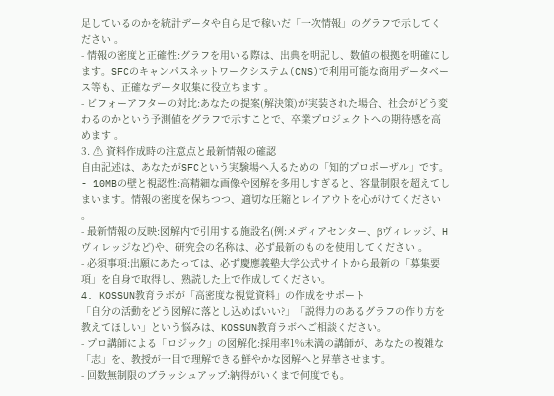足しているのかを統計データや自ら足で稼いだ「一次情報」のグラフで示してください 。
- 情報の密度と正確性:グラフを用いる際は、出典を明記し、数値の根拠を明確にします。SFCのキャンパスネットワークシステム(CNS)で利用可能な商用データベース等も、正確なデータ収集に役立ちます 。
- ビフォーアフターの対比:あなたの提案(解決策)が実装された場合、社会がどう変わるのかという予測値をグラフで示すことで、卒業プロジェクトへの期待感を高めます 。
3. ⚠ 資料作成時の注意点と最新情報の確認
自由記述は、あなたがSFCという実験場へ入るための「知的プロポーザル」です。
- 10MBの壁と視認性:高精細な画像や図解を多用しすぎると、容量制限を超えてしまいます。情報の密度を保ちつつ、適切な圧縮とレイアウトを心がけてください 。
- 最新情報の反映:図解内で引用する施設名(例:メディアセンター、βヴィレッジ、Hヴィレッジなど)や、研究会の名称は、必ず最新のものを使用してください 。
- 必須事項:出願にあたっては、必ず慶應義塾大学公式サイトから最新の「募集要項」を自身で取得し、熟読した上で作成してください。
4. KOSSUN教育ラボが「高密度な視覚資料」の作成をサポート
「自分の活動をどう図解に落とし込めばいい?」「説得力のあるグラフの作り方を教えてほしい」という悩みは、KOSSUN教育ラボへご相談ください。
- プロ講師による「ロジック」の図解化:採用率1%未満の講師が、あなたの複雑な「志」を、教授が一目で理解できる鮮やかな図解へと昇華させます。
- 回数無制限のブラッシュアップ:納得がいくまで何度でも。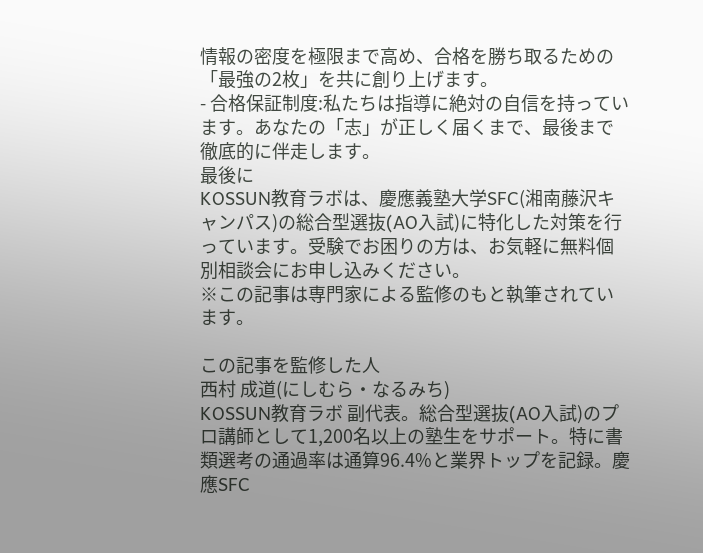情報の密度を極限まで高め、合格を勝ち取るための「最強の2枚」を共に創り上げます。
- 合格保証制度:私たちは指導に絶対の自信を持っています。あなたの「志」が正しく届くまで、最後まで徹底的に伴走します。
最後に
KOSSUN教育ラボは、慶應義塾大学SFC(湘南藤沢キャンパス)の総合型選抜(AO入試)に特化した対策を行っています。受験でお困りの方は、お気軽に無料個別相談会にお申し込みください。
※この記事は専門家による監修のもと執筆されています。

この記事を監修した人
西村 成道(にしむら・なるみち)
KOSSUN教育ラボ 副代表。総合型選抜(AO入試)のプロ講師として1,200名以上の塾生をサポート。特に書類選考の通過率は通算96.4%と業界トップを記録。慶應SFC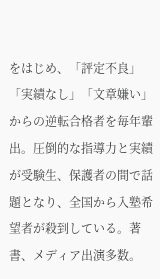をはじめ、「評定不良」「実績なし」「文章嫌い」からの逆転合格者を毎年輩出。圧倒的な指導力と実績が受験生、保護者の間で話題となり、全国から入塾希望者が殺到している。著書、メディア出演多数。